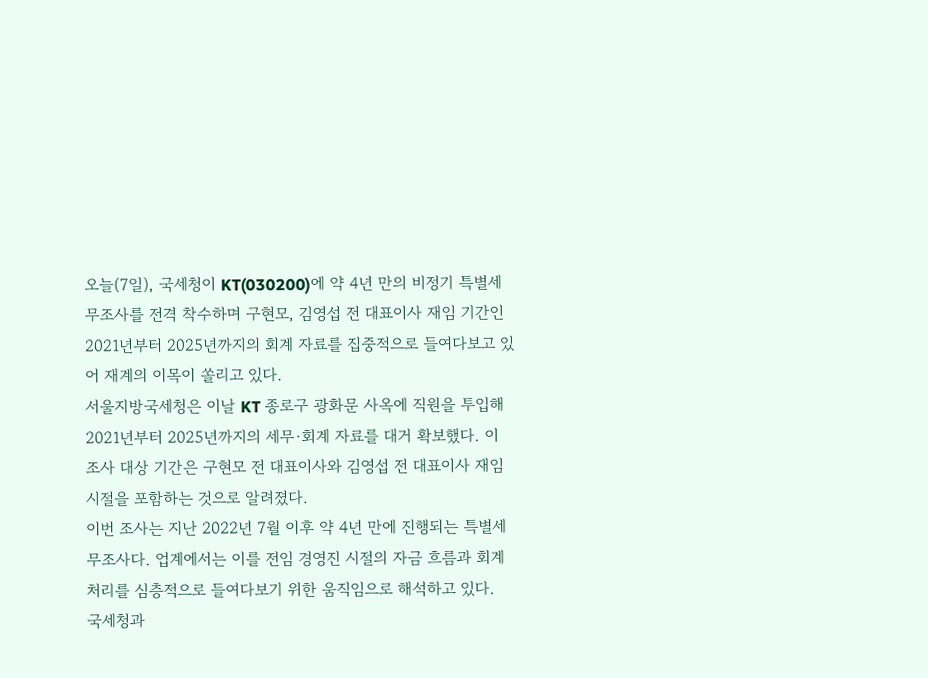오늘(7일), 국세청이 KT(030200)에 약 4년 만의 비정기 특별세무조사를 전격 착수하며 구현모, 김영섭 전 대표이사 재임 기간인 2021년부터 2025년까지의 회계 자료를 집중적으로 들여다보고 있어 재계의 이목이 쏠리고 있다.
서울지방국세청은 이날 KT 종로구 광화문 사옥에 직원을 투입해 2021년부터 2025년까지의 세무·회계 자료를 대거 확보했다. 이 조사 대상 기간은 구현모 전 대표이사와 김영섭 전 대표이사 재임 시절을 포함하는 것으로 알려졌다.
이번 조사는 지난 2022년 7월 이후 약 4년 만에 진행되는 특별세무조사다. 업계에서는 이를 전임 경영진 시절의 자금 흐름과 회계 처리를 심층적으로 들여다보기 위한 움직임으로 해석하고 있다.
국세청과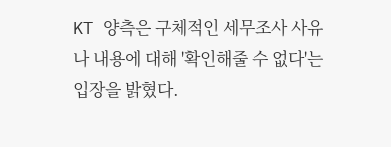KT 양측은 구체적인 세무조사 사유나 내용에 대해 '확인해줄 수 없다'는 입장을 밝혔다.